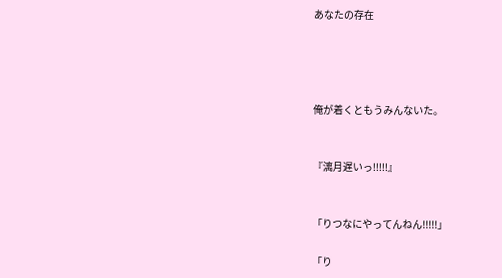あなたの存在




俺が着くともうみんないた。


『漓月遅いっ!!!!!』


「りつなにやってんねん!!!!!」

「り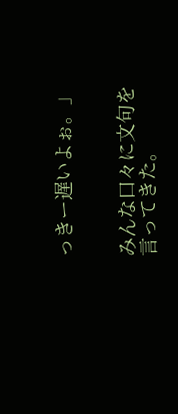っきー遅いよぉ。」


みんな口々に文句を言ってきた。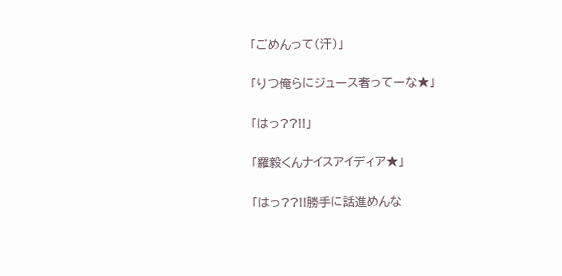「ごめんって(汗)」


「りつ俺らにジュース奢ってーな★」


「はっ??!!」


「羅毅くんナイスアイディア★」


「はっ??!!勝手に話進めんな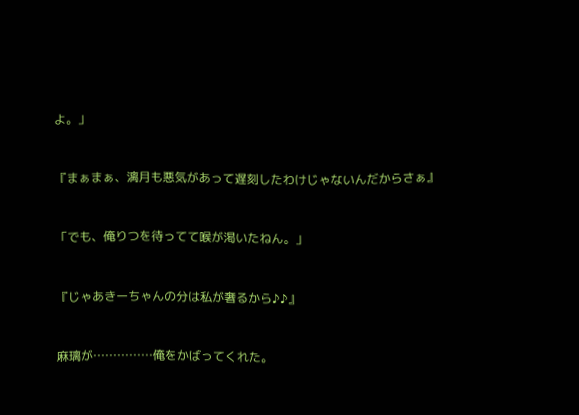よ。」


『まぁまぁ、漓月も悪気があって遅刻したわけじゃないんだからさぁ』


「でも、俺りつを待ってて喉が渇いたねん。」


『じゃあきーちゃんの分は私が奢るから♪♪』


麻璃が……………俺をかばってくれた。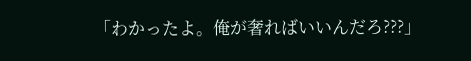「わかったよ。俺が奢ればいいんだろ???」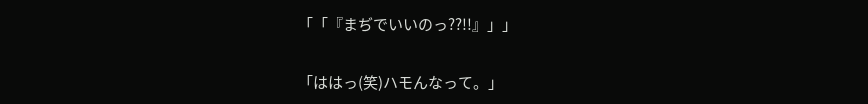「「『まぢでいいのっ??!!』」」


「ははっ(笑)ハモんなって。」